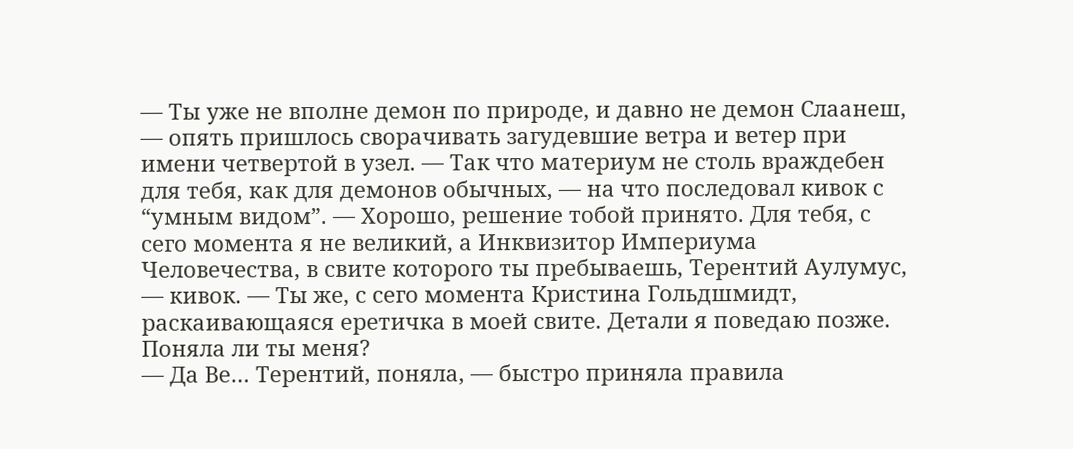— Ты уже не вполне демон по природе, и давно не демон Слаанеш, — опять пришлось сворачивать загудевшие ветра и ветер при имени четвертой в узел. — Так что материум не столь враждебен для тебя, как для демонов обычных, — на что последовал кивок с “умным видом”. — Хорошо, решение тобой принято. Для тебя, с сего момента я не великий, а Инквизитор Империума Человечества, в свите которого ты пребываешь, Терентий Аулумус, — кивок. — Ты же, с сего момента Кристина Гольдшмидт, раскаивающаяся еретичка в моей свите. Детали я поведаю позже. Поняла ли ты меня?
— Да Ве… Терентий, поняла, — быстро приняла правила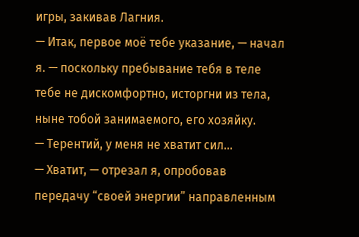игры, закивав Лагния.
— Итак, первое моё тебе указание, — начал я. — поскольку пребывание тебя в теле тебе не дискомфортно, исторгни из тела, ныне тобой занимаемого, его хозяйку.
— Терентий, у меня не хватит сил…
— Хватит, — отрезал я, опробовав передачу “своей энергии” направленным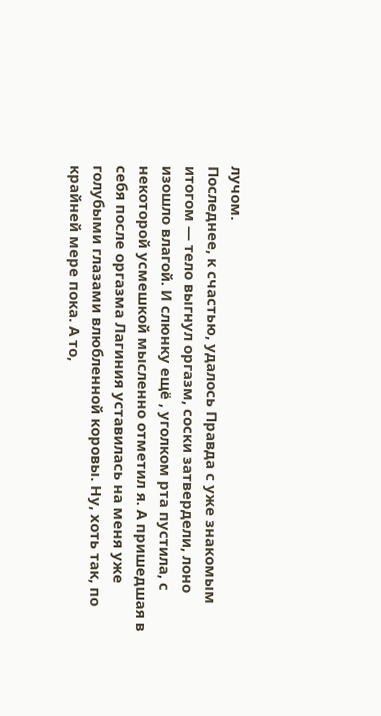лучом.
Последнее, к счастью, удалось Правда с уже знакомым итогом — тело выгнул оргазм, соски затвердели, лоно изошло влагой. И слюнку ещё , уголком рта пустила, с некоторой усмешкой мысленно отметил я. А пришедшая в себя после оргазма Лагиния уставилась на меня уже голубыми глазами влюбленной коровы. Ну, хоть так, по крайней мере пока. А то,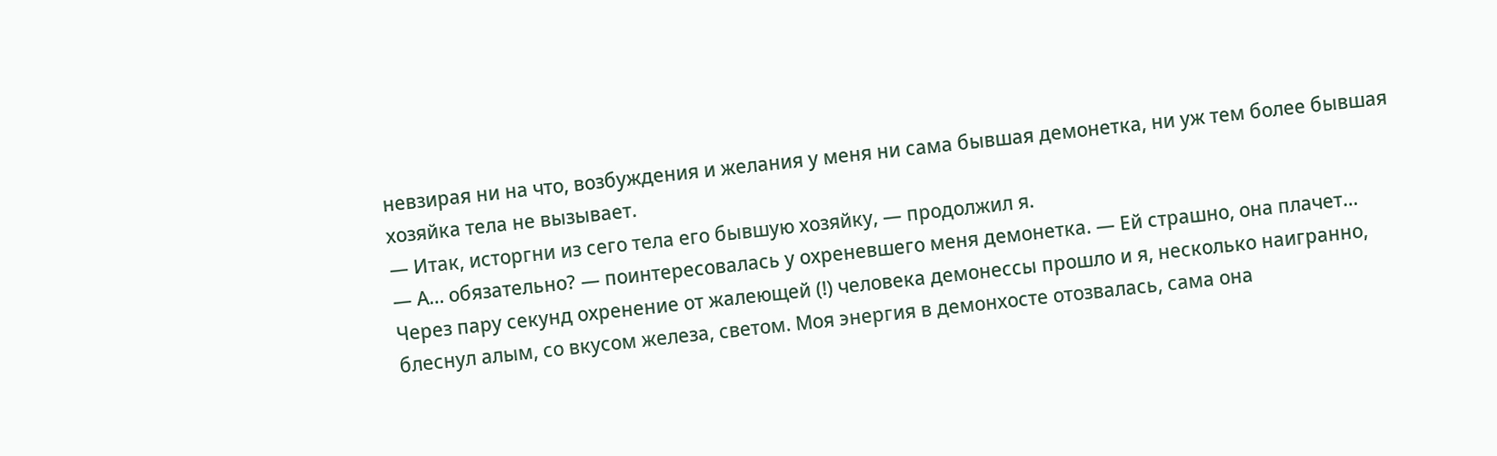невзирая ни на что, возбуждения и желания у меня ни сама бывшая демонетка, ни уж тем более бывшая хозяйка тела не вызывает.
— Итак, исторгни из сего тела его бывшую хозяйку, — продолжил я.
— А… обязательно? — поинтересовалась у охреневшего меня демонетка. — Ей страшно, она плачет…
Через пару секунд охренение от жалеющей (!) человека демонессы прошло и я, несколько наигранно, блеснул алым, со вкусом железа, светом. Моя энергия в демонхосте отозвалась, сама она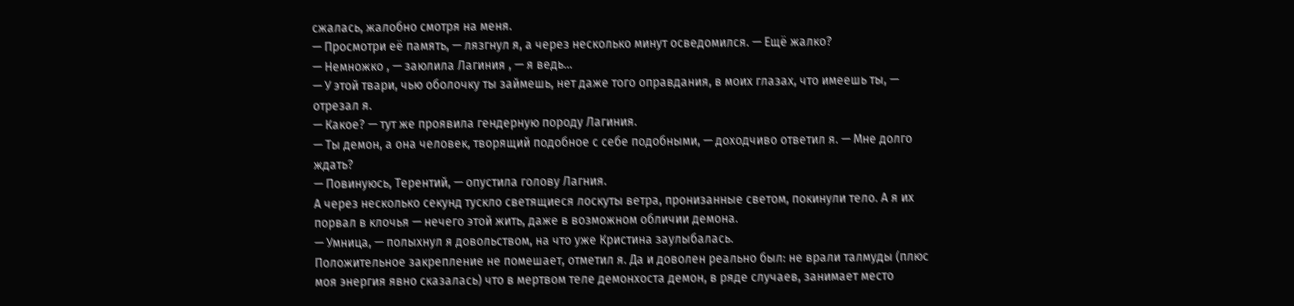сжалась, жалобно смотря на меня.
— Просмотри её память, — лязгнул я, а через несколько минут осведомился. — Ещё жалко?
— Немножко , — заюлила Лагиния , — я ведь…
— У этой твари, чью оболочку ты займешь, нет даже того оправдания, в моих глазах, что имеешь ты, — отрезал я.
— Какое? — тут же проявила гендерную породу Лагиния.
— Ты демон, а она человек, творящий подобное с себе подобными, — доходчиво ответил я. — Мне долго ждать?
— Повинуюсь, Терентий, — опустила голову Лагния.
А через несколько секунд тускло светящиеся лоскуты ветра, пронизанные светом, покинули тело. А я их порвал в клочья — нечего этой жить, даже в возможном обличии демона.
— Умница, — полыхнул я довольством, на что уже Кристина заулыбалась.
Положительное закрепление не помешает, отметил я. Да и доволен реально был: не врали талмуды (плюс моя энергия явно сказалась) что в мертвом теле демонхоста демон, в ряде случаев, занимает место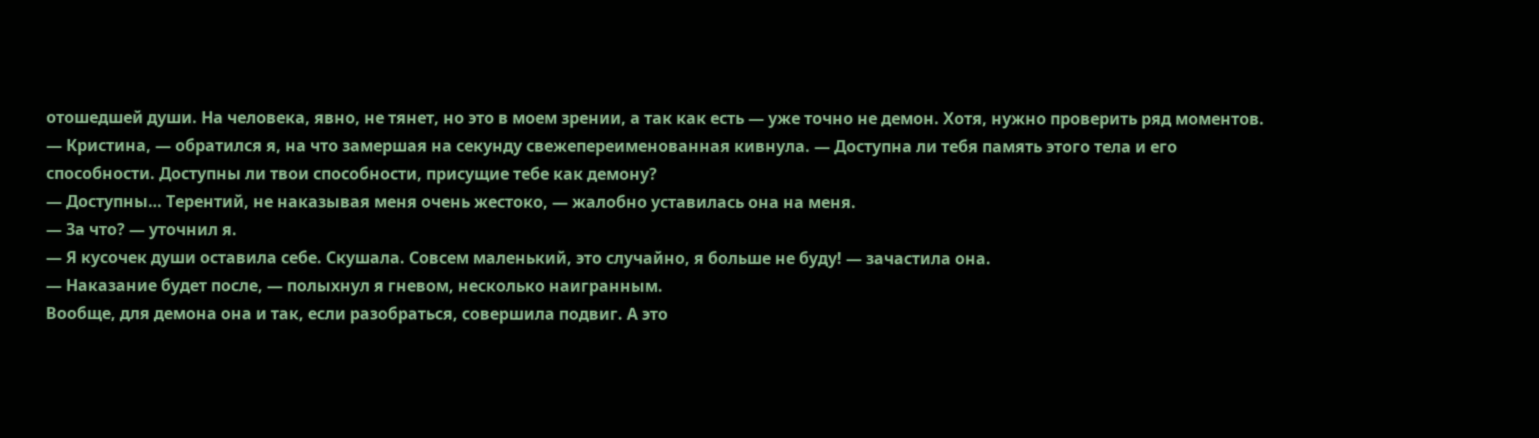отошедшей души. На человека, явно, не тянет, но это в моем зрении, а так как есть — уже точно не демон. Хотя, нужно проверить ряд моментов.
— Кристина, — обратился я, на что замершая на секунду свежепереименованная кивнула. — Доступна ли тебя память этого тела и его способности. Доступны ли твои способности, присущие тебе как демону?
— Доступны… Терентий, не наказывая меня очень жестоко, — жалобно уставилась она на меня.
— За что? — уточнил я.
— Я кусочек души оставила себе. Скушала. Совсем маленький, это случайно, я больше не буду! — зачастила она.
— Наказание будет после, — полыхнул я гневом, несколько наигранным.
Вообще, для демона она и так, если разобраться, совершила подвиг. А это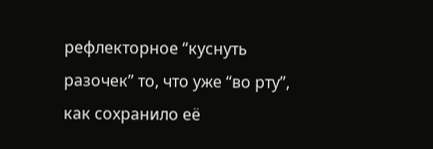рефлекторное “куснуть разочек” то, что уже “во рту”, как сохранило её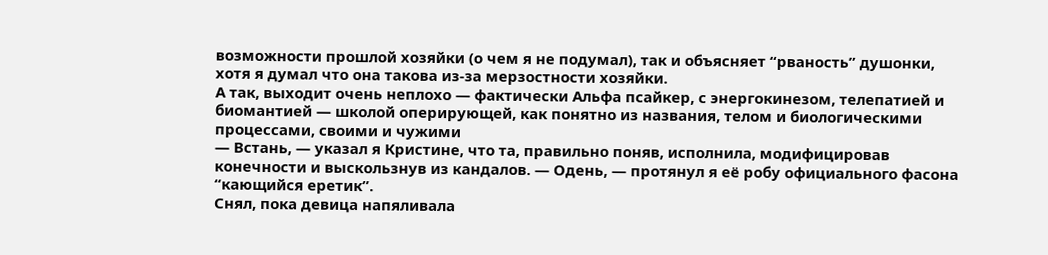возможности прошлой хозяйки (о чем я не подумал), так и объясняет “рваность” душонки, хотя я думал что она такова из-за мерзостности хозяйки.
А так, выходит очень неплохо — фактически Альфа псайкер, с энергокинезом, телепатией и биомантией — школой оперирующей, как понятно из названия, телом и биологическими процессами, своими и чужими
— Встань, — указал я Кристине, что та, правильно поняв, исполнила, модифицировав конечности и выскользнув из кандалов. — Одень, — протянул я её робу официального фасона “кающийся еретик”.
Снял, пока девица напяливала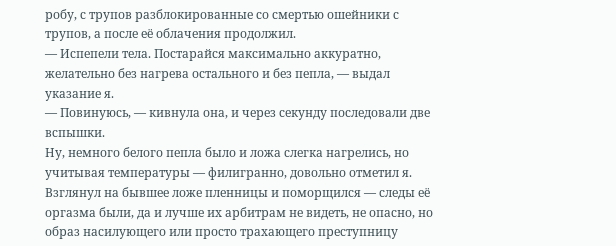робу, с трупов разблокированные со смертью ошейники с трупов, а после её облачения продолжил.
— Испепели тела. Постарайся максимально аккуратно, желательно без нагрева остального и без пепла, — выдал указание я.
— Повинуюсь, — кивнула она, и через секунду последовали две вспышки.
Ну, немного белого пепла было и ложа слегка нагрелись, но учитывая температуры — филигранно, довольно отметил я. Взглянул на бывшее ложе пленницы и поморщился — следы её оргазма были, да и лучше их арбитрам не видеть, не опасно, но образ насилующего или просто трахающего преступницу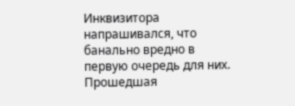Инквизитора напрашивался, что банально вредно в первую очередь для них. Прошедшая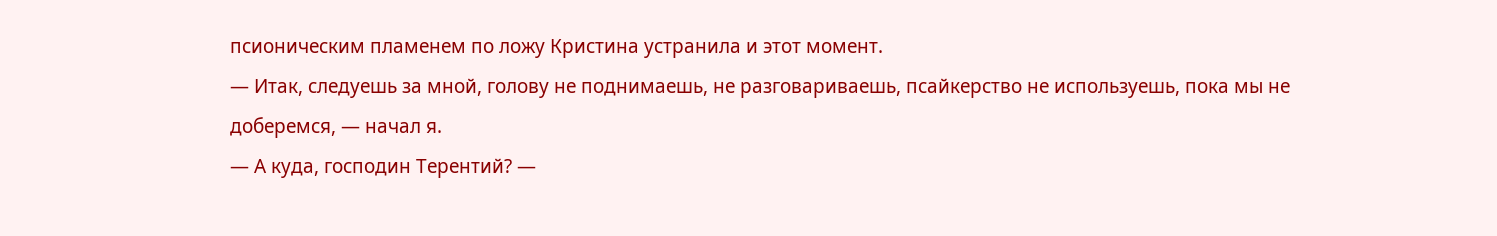псионическим пламенем по ложу Кристина устранила и этот момент.
— Итак, следуешь за мной, голову не поднимаешь, не разговариваешь, псайкерство не используешь, пока мы не доберемся, — начал я.
— А куда, господин Терентий? —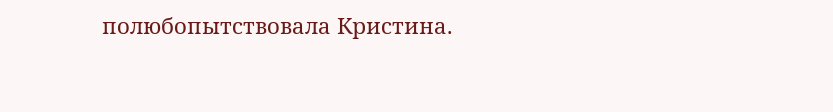полюбопытствовала Кристина.